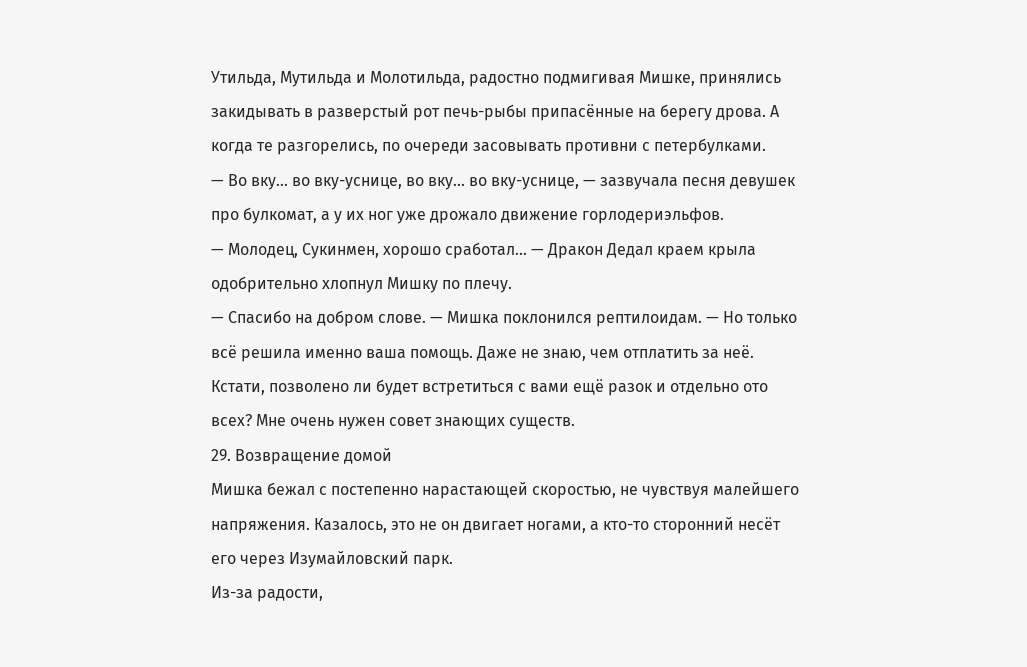Утильда, Мутильда и Молотильда, радостно подмигивая Мишке, принялись закидывать в разверстый рот печь-рыбы припасённые на берегу дрова. А когда те разгорелись, по очереди засовывать противни с петербулками.
— Во вку… во вку-уснице, во вку… во вку-уснице, — зазвучала песня девушек про булкомат, а у их ног уже дрожало движение горлодериэльфов.
— Молодец, Сукинмен, хорошо сработал… — Дракон Дедал краем крыла одобрительно хлопнул Мишку по плечу.
— Спасибо на добром слове. — Мишка поклонился рептилоидам. — Но только всё решила именно ваша помощь. Даже не знаю, чем отплатить за неё. Кстати, позволено ли будет встретиться с вами ещё разок и отдельно ото всех? Мне очень нужен совет знающих существ.
29. Возвращение домой
Мишка бежал с постепенно нарастающей скоростью, не чувствуя малейшего напряжения. Казалось, это не он двигает ногами, а кто-то сторонний несёт его через Изумайловский парк.
Из-за радости,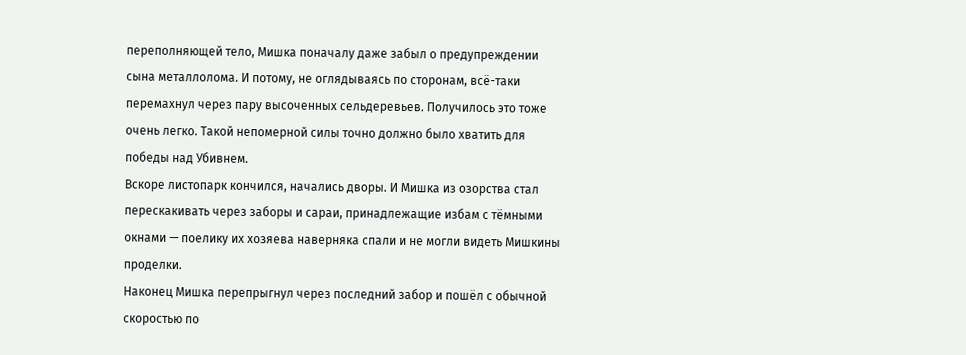переполняющей тело, Мишка поначалу даже забыл о предупреждении сына металлолома. И потому, не оглядываясь по сторонам, всё-таки перемахнул через пару высоченных сельдеревьев. Получилось это тоже очень легко. Такой непомерной силы точно должно было хватить для победы над Убивнем.
Вскоре листопарк кончился, начались дворы. И Мишка из озорства стал перескакивать через заборы и сараи, принадлежащие избам с тёмными окнами — поелику их хозяева наверняка спали и не могли видеть Мишкины проделки.
Наконец Мишка перепрыгнул через последний забор и пошёл с обычной скоростью по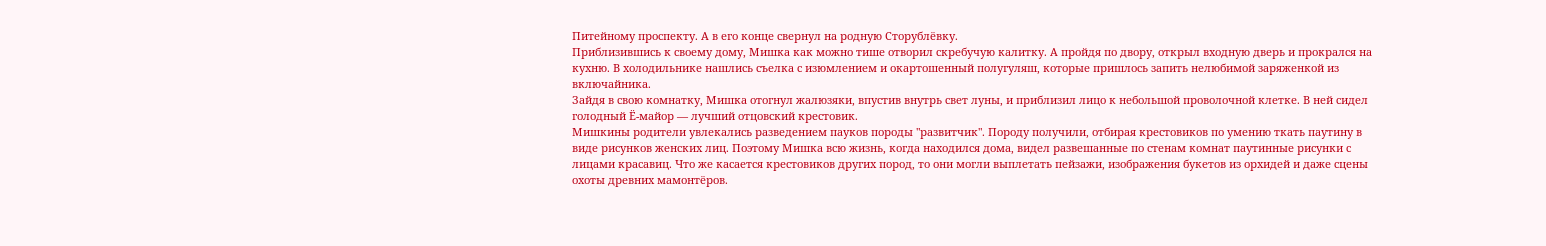Питейному проспекту. А в его конце свернул на родную Сторублёвку.
Приблизившись к своему дому, Мишка как можно тише отворил скребучую калитку. А пройдя по двору, открыл входную дверь и прокрался на кухню. В холодильнике нашлись съелка с изюмлением и окартошенный полугуляш, которые пришлось запить нелюбимой заряженкой из включайника.
Зайдя в свою комнатку, Мишка отогнул жалюзяки, впустив внутрь свет луны, и приблизил лицо к небольшой проволочной клетке. В ней сидел голодный Ё-майор — лучший отцовский крестовик.
Мишкины родители увлекались разведением пауков породы "развитчик". Породу получили, отбирая крестовиков по умению ткать паутину в виде рисунков женских лиц. Поэтому Мишка всю жизнь, когда находился дома, видел развешанные по стенам комнат паутинные рисунки с лицами красавиц. Что же касается крестовиков других пород, то они могли выплетать пейзажи, изображения букетов из орхидей и даже сцены охоты древних мамонтёров.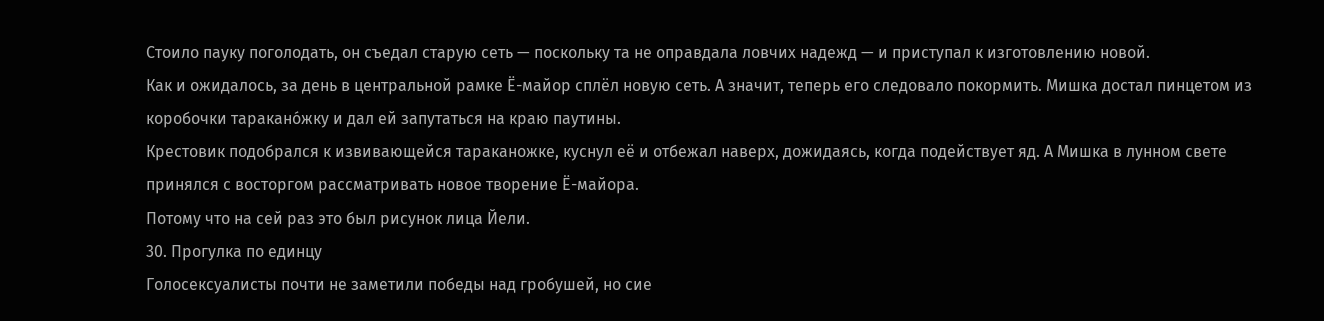Стоило пауку поголодать, он съедал старую сеть — поскольку та не оправдала ловчих надежд — и приступал к изготовлению новой.
Как и ожидалось, за день в центральной рамке Ё-майор сплёл новую сеть. А значит, теперь его следовало покормить. Мишка достал пинцетом из коробочки таракано́жку и дал ей запутаться на краю паутины.
Крестовик подобрался к извивающейся тараканожке, куснул её и отбежал наверх, дожидаясь, когда подействует яд. А Мишка в лунном свете принялся с восторгом рассматривать новое творение Ё-майора.
Потому что на сей раз это был рисунок лица Йели.
30. Прогулка по единцу
Голосексуалисты почти не заметили победы над гробушей, но сие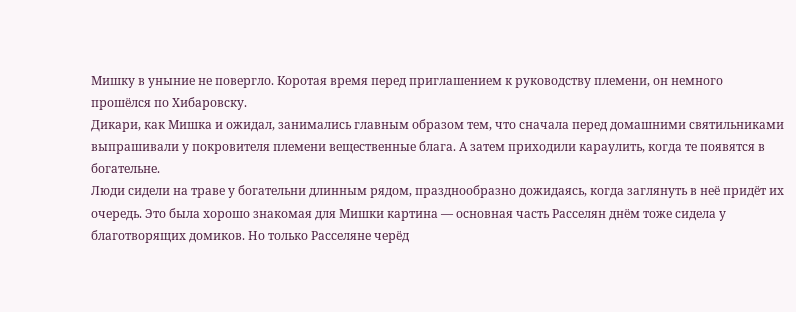Мишку в уныние не повергло. Коротая время перед приглашением к руководству племени, он немного прошёлся по Хибаровску.
Дикари, как Мишка и ожидал, занимались главным образом тем, что сначала перед домашними святильниками выпрашивали у покровителя племени вещественные блага. А затем приходили караулить, когда те появятся в богательне.
Люди сидели на траве у богательни длинным рядом, празднообразно дожидаясь, когда заглянуть в неё придёт их очередь. Это была хорошо знакомая для Мишки картина — основная часть Расселян днём тоже сидела у благотворящих домиков. Но только Расселяне черёд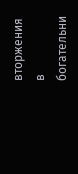вторжения в богательни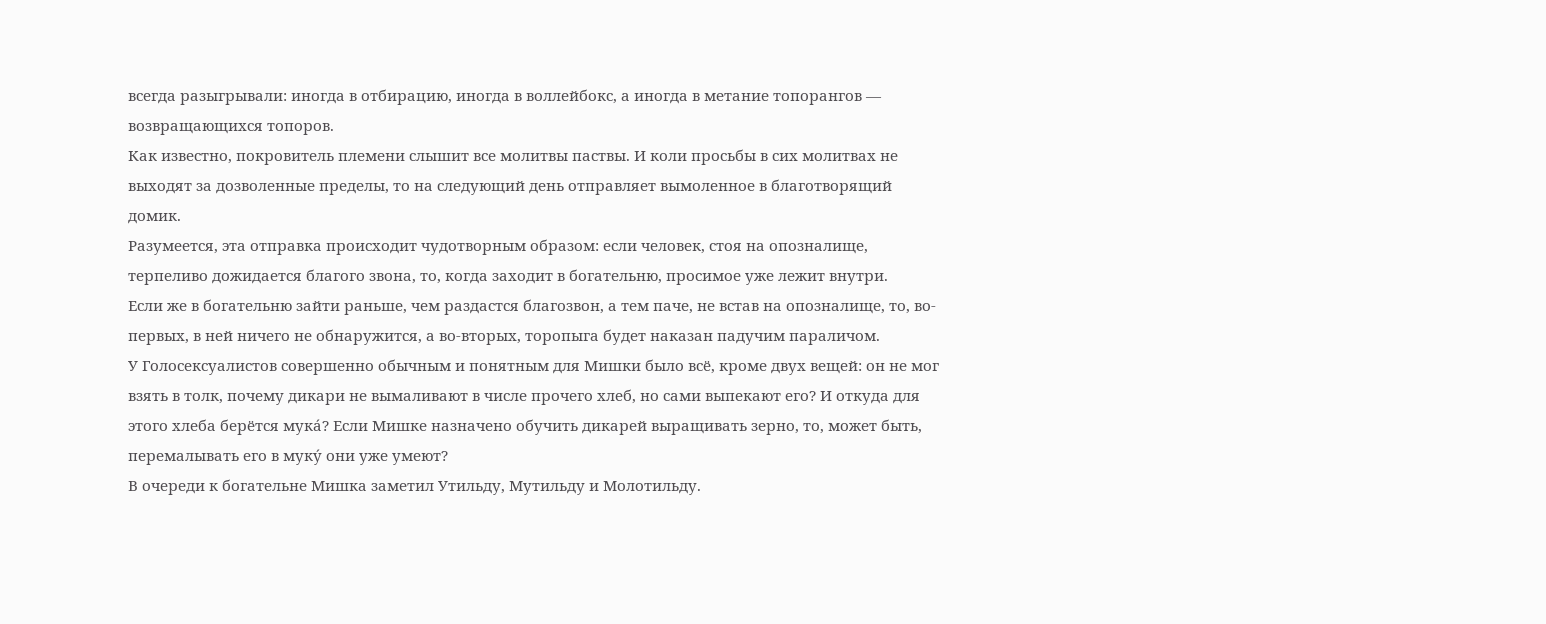всегда разыгрывали: иногда в отбирацию, иногда в воллейбокс, а иногда в метание топорангов — возвращающихся топоров.
Как известно, покровитель племени слышит все молитвы паствы. И коли просьбы в сих молитвах не выходят за дозволенные пределы, то на следующий день отправляет вымоленное в благотворящий домик.
Разумеется, эта отправка происходит чудотворным образом: если человек, стоя на опозналище, терпеливо дожидается благого звона, то, когда заходит в богательню, просимое уже лежит внутри.
Если же в богательню зайти раньше, чем раздастся благозвон, а тем паче, не встав на опозналище, то, во-первых, в ней ничего не обнаружится, а во-вторых, торопыга будет наказан падучим параличом.
У Голосексуалистов совершенно обычным и понятным для Мишки было всё, кроме двух вещей: он не мог взять в толк, почему дикари не вымаливают в числе прочего хлеб, но сами выпекают его? И откуда для этого хлеба берётся мука́? Если Мишке назначено обучить дикарей выращивать зерно, то, может быть, перемалывать его в муку́ они уже умеют?
В очереди к богательне Мишка заметил Утильду, Мутильду и Молотильду.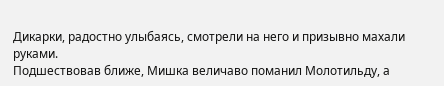Дикарки, радостно улыбаясь, смотрели на него и призывно махали руками.
Подшествовав ближе, Мишка величаво поманил Молотильду, а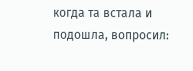когда та встала и подошла, вопросил: